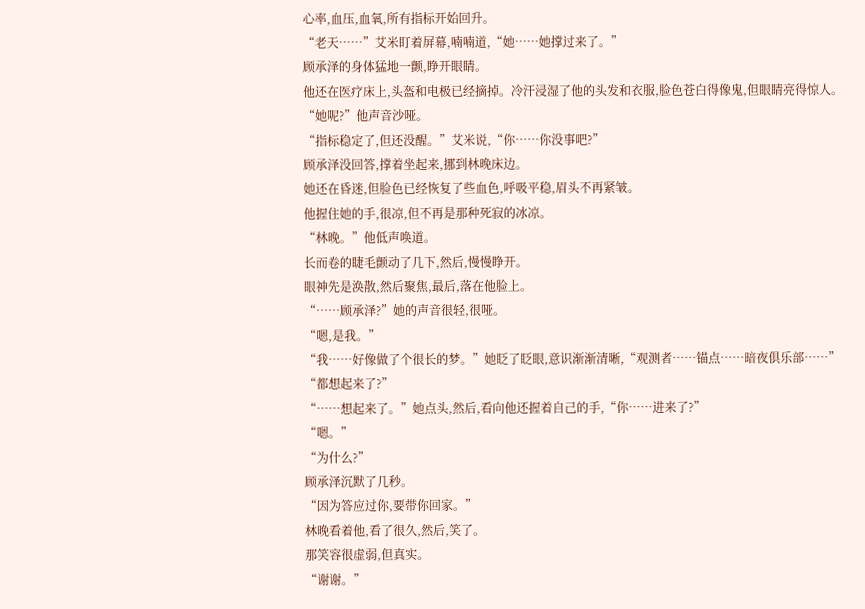心率,血压,血氧,所有指标开始回升。
“老天……”艾米盯着屏幕,喃喃道,“她……她撑过来了。”
顾承泽的身体猛地一颤,睁开眼睛。
他还在医疗床上,头盔和电极已经摘掉。冷汗浸湿了他的头发和衣服,脸色苍白得像鬼,但眼睛亮得惊人。
“她呢?”他声音沙哑。
“指标稳定了,但还没醒。”艾米说,“你……你没事吧?”
顾承泽没回答,撑着坐起来,挪到林晚床边。
她还在昏迷,但脸色已经恢复了些血色,呼吸平稳,眉头不再紧皱。
他握住她的手,很凉,但不再是那种死寂的冰凉。
“林晚。”他低声唤道。
长而卷的睫毛颤动了几下,然后,慢慢睁开。
眼神先是涣散,然后聚焦,最后,落在他脸上。
“……顾承泽?”她的声音很轻,很哑。
“嗯,是我。”
“我……好像做了个很长的梦。”她眨了眨眼,意识渐渐清晰,“观测者……锚点……暗夜俱乐部……”
“都想起来了?”
“……想起来了。”她点头,然后,看向他还握着自己的手,“你……进来了?”
“嗯。”
“为什么?”
顾承泽沉默了几秒。
“因为答应过你,要带你回家。”
林晚看着他,看了很久,然后,笑了。
那笑容很虚弱,但真实。
“谢谢。”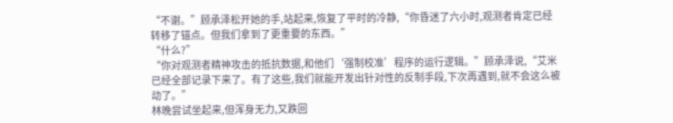“不谢。”顾承泽松开她的手,站起来,恢复了平时的冷静,“你昏迷了六小时,观测者肯定已经转移了锚点。但我们拿到了更重要的东西。”
“什么?”
“你对观测者精神攻击的抵抗数据,和他们‘强制校准’程序的运行逻辑。”顾承泽说,“艾米已经全部记录下来了。有了这些,我们就能开发出针对性的反制手段,下次再遇到,就不会这么被动了。”
林晚尝试坐起来,但浑身无力,又跌回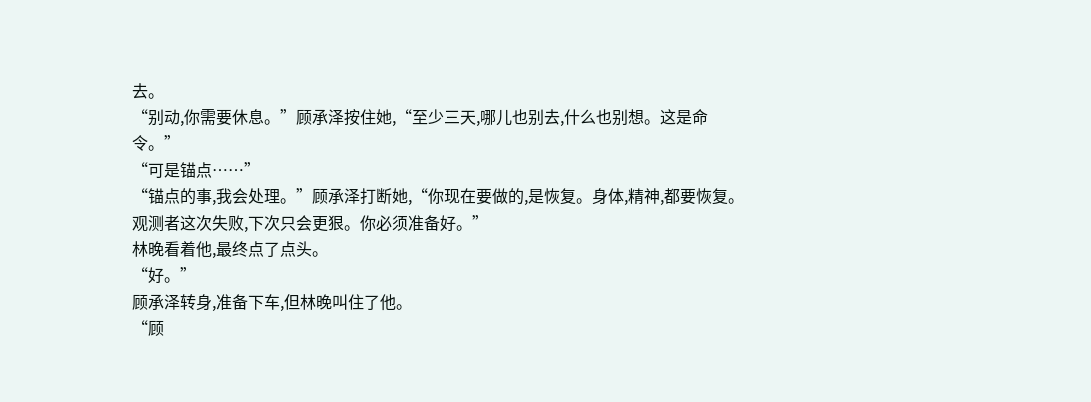去。
“别动,你需要休息。”顾承泽按住她,“至少三天,哪儿也别去,什么也别想。这是命令。”
“可是锚点……”
“锚点的事,我会处理。”顾承泽打断她,“你现在要做的,是恢复。身体,精神,都要恢复。观测者这次失败,下次只会更狠。你必须准备好。”
林晚看着他,最终点了点头。
“好。”
顾承泽转身,准备下车,但林晚叫住了他。
“顾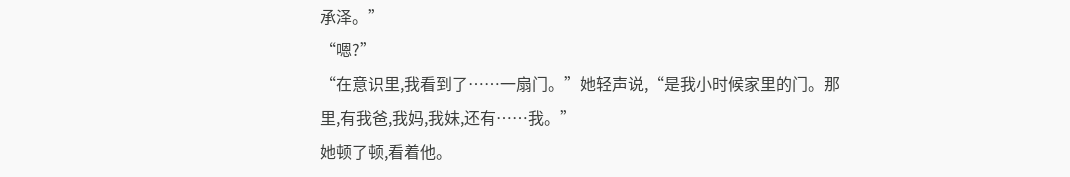承泽。”
“嗯?”
“在意识里,我看到了……一扇门。”她轻声说,“是我小时候家里的门。那里,有我爸,我妈,我妹,还有……我。”
她顿了顿,看着他。